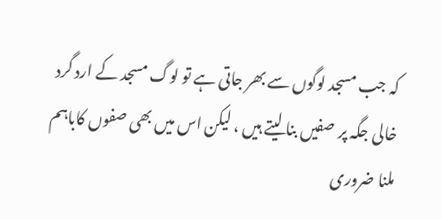کہ جب مسجد لوگوں سے بھر جاتی ہے تو لوگ مسجد کے ارد گرد خالی جگہ پر صفیں بنا لیتے ہیں ، لیکن اس میں بھی صفوں کاباہم ملنا ضروری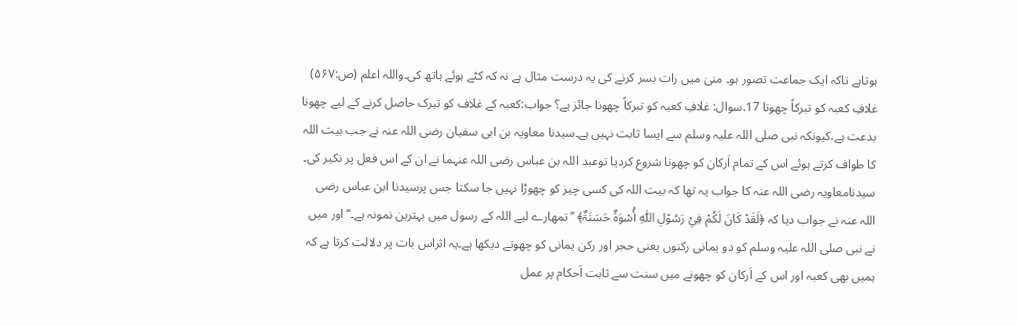ہوتاہے تاکہ ایک جماعت تصور ہو۔ منیٰ میں رات بسر کرنے کی یہ درست مثال ہے نہ کہ کٹے ہوئے ہاتھ کی۔واللہ اعلم (ص:۵۶۷) غلافِ کعبہ کو تبرکاً چھونا 17.سوال: غلافِ کعبہ کو تبرکاً چھونا جائز ہے؟ جواب:کعبہ کے غلاف کو تبرک حاصل کرنے کے لیے چھونا بدعت ہے،کیونکہ نبی صلی اللہ علیہ وسلم سے ایسا ثابت نہیں ہے۔سیدنا معاویہ بن ابی سفیان رضی اللہ عنہ نے جب بیت اللہ کا طواف کرتے ہوئے اس کے تمام اَرکان کو چھونا شروع کردیا توعبد اللہ بن عباس رضی اللہ عنہما نے ان کے اس فعل پر نکیر کی۔ سیدنامعاویہ رضی اللہ عنہ کا جواب یہ تھا کہ بیت اللہ کی کسی چیز کو چھوڑا نہیں جا سکتا جس پرسیدنا ابن عباس رضی اللہ عنہ نے جواب دیا کہ ﴿لَقَدْ کَانَ لَکُمْ فِيْ رَسُوْلِ اللّٰهِ أُسْوَۃٌ حَسَنَۃٌ﴾ ’’تمھارے لیے اللہ کے رسول میں بہترین نمونہ ہے۔‘‘ اور میں نے نبی صلی اللہ علیہ وسلم کو دو یمانی رکنوں یعنی حجر اور رکن یمانی کو چھوتے دیکھا ہے۔یہ اثراس بات پر دلالت کرتا ہے کہ ہمیں بھی کعبہ اور اس کے اَرکان کو چھونے میں سنت سے ثابت اَحکام پر عمل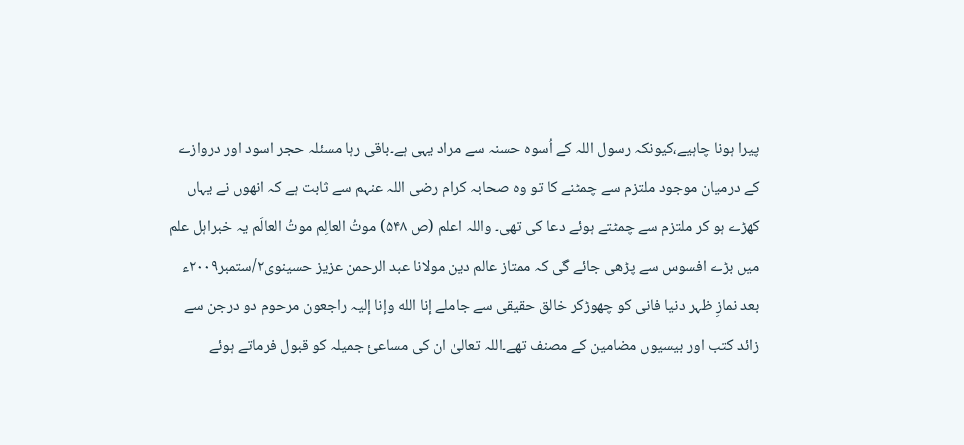پیرا ہونا چاہیے،کیونکہ رسول اللہ کے اُسوہ حسنہ سے مراد یہی ہے۔باقی رہا مسئلہ حجر اسود اور دروازے کے درمیان موجود ملتزم سے چمٹنے کا تو وہ صحابہ کرام رضی اللہ عنہم سے ثابت ہے کہ انھوں نے یہاں کھڑے ہو کر ملتزم سے چمٹتے ہوئے دعا کی تھی۔ واللہ اعلم (ص ۵۴۸) موتُ العالِم موتُ العالَم یہ خبراہل علم میں بڑے افسوس سے پڑھی جائے گی کہ ممتاز عالم دین مولانا عبد الرحمن عزیز حسینوی۲/ستمبر۲۰۰۹ء بعد نمازِ ظہر دنیا فانی کو چھوڑکر خالق حقیقی سے جاملے إنا الله وإنا إلیہ راجعون مرحوم دو درجن سے زائد کتب اور بیسیوں مضامین کے مصنف تھے۔اللہ تعالیٰ ان کی مساعیٔ جمیلہ کو قبول فرماتے ہوئے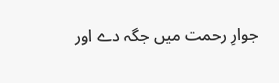جوارِ رحمت میں جگہ دے اور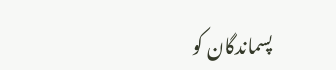پسماندگان کو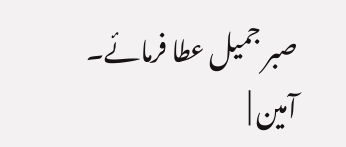صبر جمیل عطا فرمائے۔ آمین |